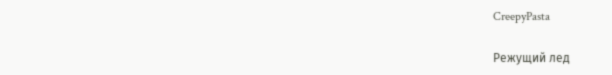CreepyPasta

Режущий лед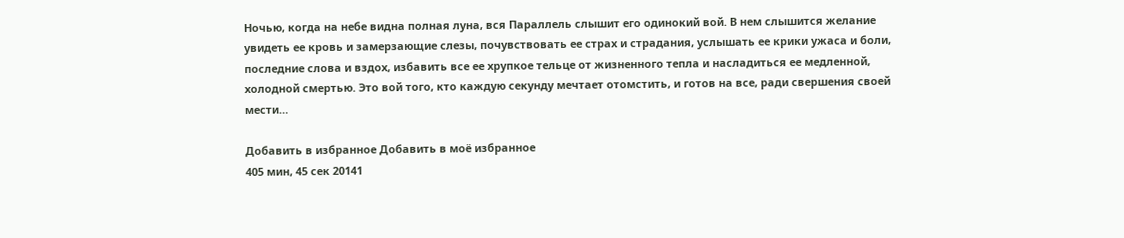Ночью, когда на небе видна полная луна, вся Параллель слышит его одинокий вой. В нем слышится желание увидеть ее кровь и замерзающие слезы, почувствовать ее страх и страдания, услышать ее крики ужаса и боли, последние слова и вздох, избавить все ее хрупкое тельце от жизненного тепла и насладиться ее медленной, холодной смертью. Это вой того, кто каждую секунду мечтает отомстить, и готов на все, ради свершения своей мести…

Добавить в избранное Добавить в моё избранное
405 мин, 45 сек 20141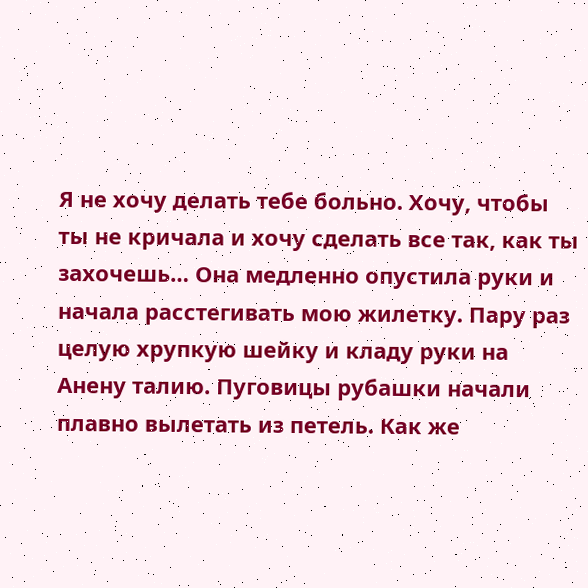Я не хочу делать тебе больно. Хочу, чтобы ты не кричала и хочу сделать все так, как ты захочешь… Она медленно опустила руки и начала расстегивать мою жилетку. Пару раз целую хрупкую шейку и кладу руки на Анену талию. Пуговицы рубашки начали плавно вылетать из петель. Как же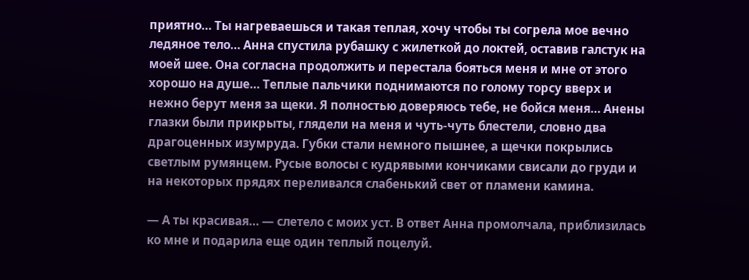приятно… Ты нагреваешься и такая теплая, хочу чтобы ты согрела мое вечно ледяное тело… Анна спустила рубашку с жилеткой до локтей, оставив галстук на моей шее. Она согласна продолжить и перестала бояться меня и мне от этого хорошо на душе… Теплые пальчики поднимаются по голому торсу вверх и нежно берут меня за щеки. Я полностью доверяюсь тебе, не бойся меня… Анены глазки были прикрыты, глядели на меня и чуть-чуть блестели, словно два драгоценных изумруда. Губки стали немного пышнее, а щечки покрылись светлым румянцем. Русые волосы с кудрявыми кончиками свисали до груди и на некоторых прядях переливался слабенький свет от пламени камина.

— А ты красивая… — слетело с моих уст. В ответ Анна промолчала, приблизилась ко мне и подарила еще один теплый поцелуй.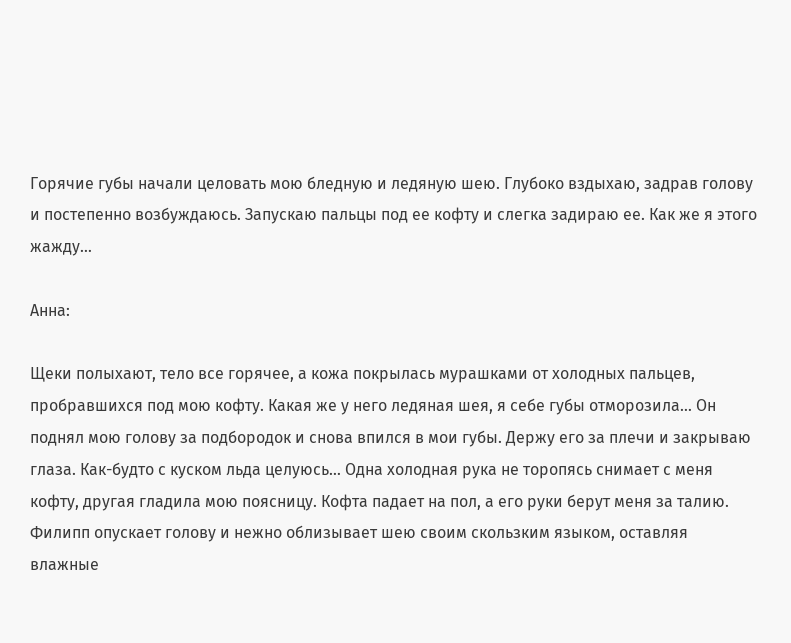Горячие губы начали целовать мою бледную и ледяную шею. Глубоко вздыхаю, задрав голову и постепенно возбуждаюсь. Запускаю пальцы под ее кофту и слегка задираю ее. Как же я этого жажду…

Анна:

Щеки полыхают, тело все горячее, а кожа покрылась мурашками от холодных пальцев, пробравшихся под мою кофту. Какая же у него ледяная шея, я себе губы отморозила… Он поднял мою голову за подбородок и снова впился в мои губы. Держу его за плечи и закрываю глаза. Как-будто с куском льда целуюсь… Одна холодная рука не торопясь снимает с меня кофту, другая гладила мою поясницу. Кофта падает на пол, а его руки берут меня за талию. Филипп опускает голову и нежно облизывает шею своим скользким языком, оставляя влажные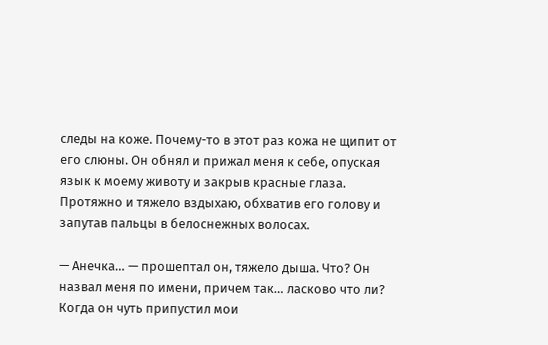следы на коже. Почему-то в этот раз кожа не щипит от его слюны. Он обнял и прижал меня к себе, опуская язык к моему животу и закрыв красные глаза. Протяжно и тяжело вздыхаю, обхватив его голову и запутав пальцы в белоснежных волосах.

— Анечка… — прошептал он, тяжело дыша. Что? Он назвал меня по имени, причем так… ласково что ли? Когда он чуть припустил мои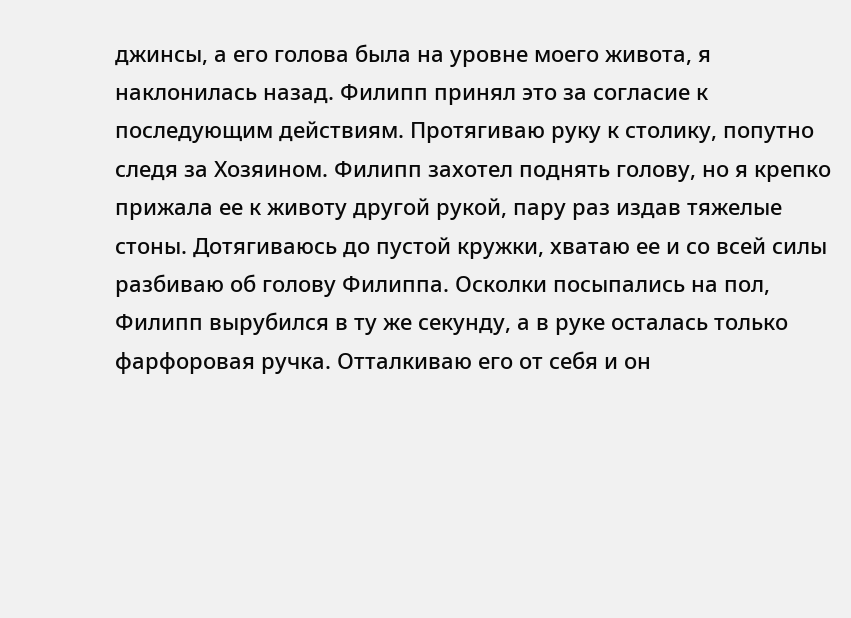джинсы, а его голова была на уровне моего живота, я наклонилась назад. Филипп принял это за согласие к последующим действиям. Протягиваю руку к столику, попутно следя за Хозяином. Филипп захотел поднять голову, но я крепко прижала ее к животу другой рукой, пару раз издав тяжелые стоны. Дотягиваюсь до пустой кружки, хватаю ее и со всей силы разбиваю об голову Филиппа. Осколки посыпались на пол, Филипп вырубился в ту же секунду, а в руке осталась только фарфоровая ручка. Отталкиваю его от себя и он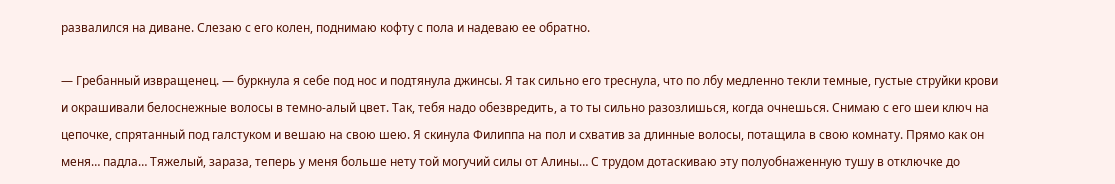развалился на диване. Слезаю с его колен, поднимаю кофту с пола и надеваю ее обратно.

— Гребанный извращенец. — буркнула я себе под нос и подтянула джинсы. Я так сильно его треснула, что по лбу медленно текли темные, густые струйки крови и окрашивали белоснежные волосы в темно-алый цвет. Так, тебя надо обезвредить, а то ты сильно разозлишься, когда очнешься. Снимаю с его шеи ключ на цепочке, спрятанный под галстуком и вешаю на свою шею. Я скинула Филиппа на пол и схватив за длинные волосы, потащила в свою комнату. Прямо как он меня… падла… Тяжелый, зараза, теперь у меня больше нету той могучий силы от Алины… С трудом дотаскиваю эту полуобнаженную тушу в отключке до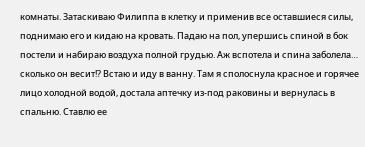комнаты. Затаскиваю Филиппа в клетку и применив все оставшиеся силы, поднимаю его и кидаю на кровать. Падаю на пол, упершись спиной в бок постели и набираю воздуха полной грудью. Аж вспотела и спина заболела… сколько он весит!? Встаю и иду в ванну. Там я сполоснула красное и горячее лицо холодной водой, достала аптечку из-под раковины и вернулась в спальню. Ставлю ее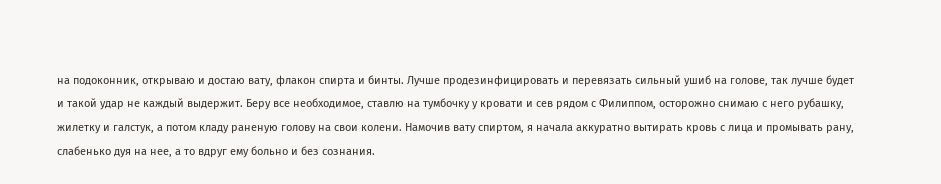на подоконник, открываю и достаю вату, флакон спирта и бинты. Лучше продезинфицировать и перевязать сильный ушиб на голове, так лучше будет и такой удар не каждый выдержит. Беру все необходимое, ставлю на тумбочку у кровати и сев рядом с Филиппом, осторожно снимаю с него рубашку, жилетку и галстук, а потом кладу раненую голову на свои колени. Намочив вату спиртом, я начала аккуратно вытирать кровь с лица и промывать рану, слабенько дуя на нее, а то вдруг ему больно и без сознания.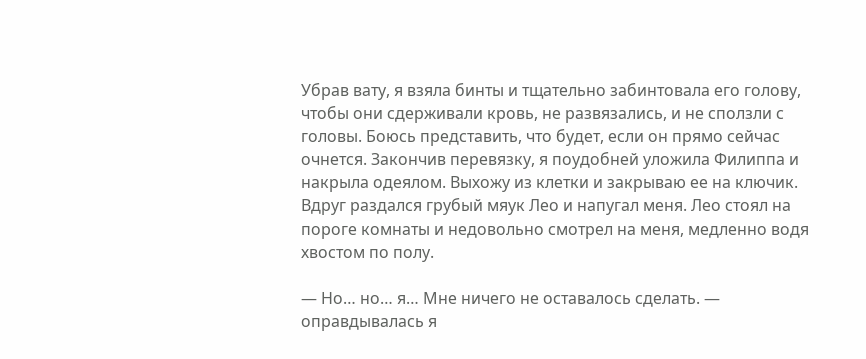Убрав вату, я взяла бинты и тщательно забинтовала его голову, чтобы они сдерживали кровь, не развязались, и не сползли с головы. Боюсь представить, что будет, если он прямо сейчас очнется. Закончив перевязку, я поудобней уложила Филиппа и накрыла одеялом. Выхожу из клетки и закрываю ее на ключик. Вдруг раздался грубый мяук Лео и напугал меня. Лео стоял на пороге комнаты и недовольно смотрел на меня, медленно водя хвостом по полу.

— Но… но… я… Мне ничего не оставалось сделать. — оправдывалась я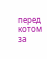перед котом за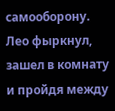самооборону. Лео фыркнул, зашел в комнату и пройдя между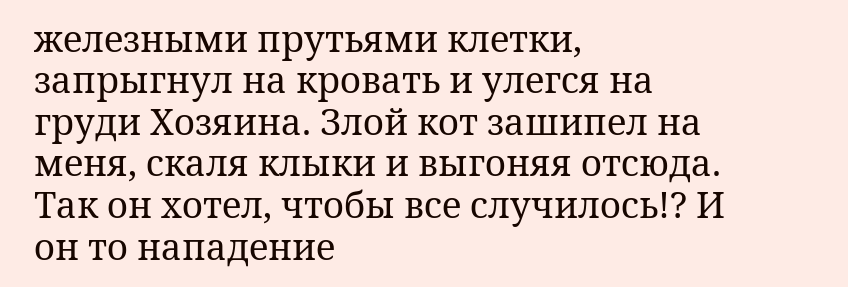железными прутьями клетки, запрыгнул на кровать и улегся на груди Хозяина. Злой кот зашипел на меня, скаля клыки и выгоняя отсюда. Так он хотел, чтобы все случилось!? И он то нападение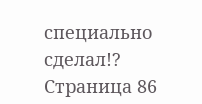специально сделал!?
Страница 86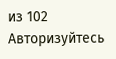из 102
Авторизуйтесь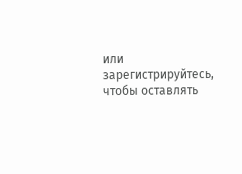или зарегистрируйтесь, чтобы оставлять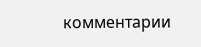комментарии